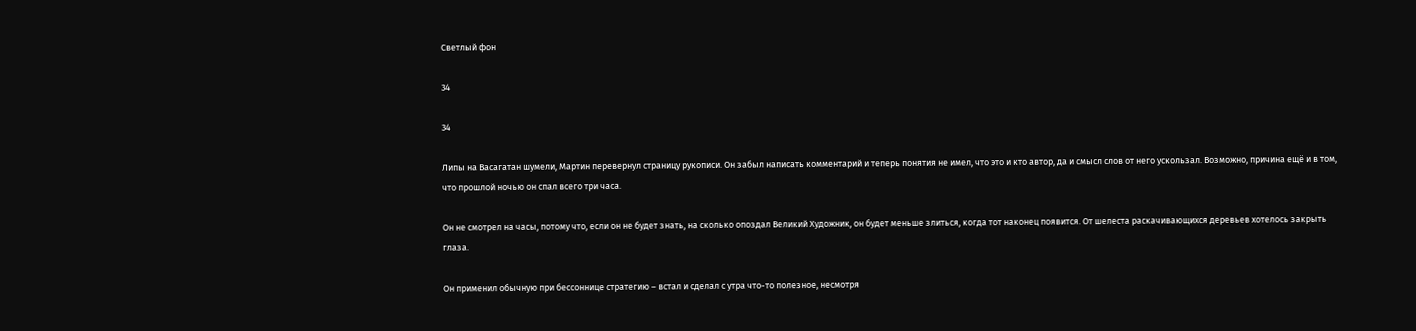Светлый фон

34

34

Липы на Васагатан шумели, Мартин перевернул страницу рукописи. Он забыл написать комментарий и теперь понятия не имел, что это и кто автор, да и смысл слов от него ускользал. Возможно, причина ещё и в том, что прошлой ночью он спал всего три часа.

Он не смотрел на часы, потому что, если он не будет знать, на сколько опоздал Великий Художник, он будет меньше злиться, когда тот наконец появится. От шелеста раскачивающихся деревьев хотелось закрыть глаза.

Он применил обычную при бессоннице стратегию – встал и сделал с утра что-то полезное, несмотря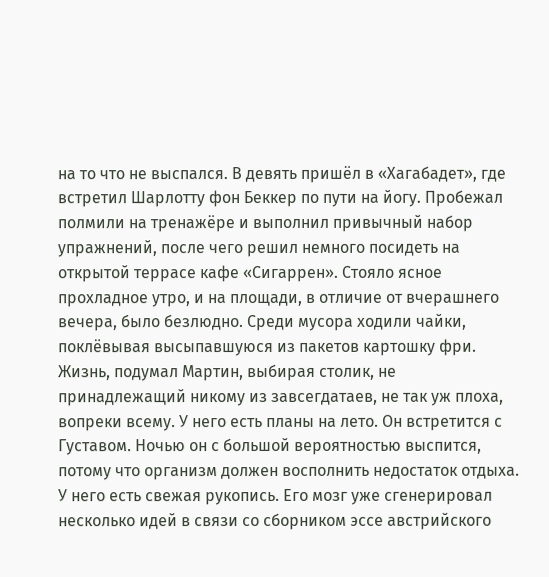на то что не выспался. В девять пришёл в «Хагабадет», где встретил Шарлотту фон Беккер по пути на йогу. Пробежал полмили на тренажёре и выполнил привычный набор упражнений, после чего решил немного посидеть на открытой террасе кафе «Сигаррен». Стояло ясное прохладное утро, и на площади, в отличие от вчерашнего вечера, было безлюдно. Среди мусора ходили чайки, поклёвывая высыпавшуюся из пакетов картошку фри. Жизнь, подумал Мартин, выбирая столик, не принадлежащий никому из завсегдатаев, не так уж плоха, вопреки всему. У него есть планы на лето. Он встретится с Густавом. Ночью он с большой вероятностью выспится, потому что организм должен восполнить недостаток отдыха. У него есть свежая рукопись. Его мозг уже сгенерировал несколько идей в связи со сборником эссе австрийского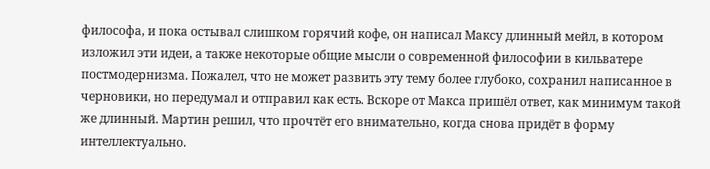философа, и пока остывал слишком горячий кофе, он написал Максу длинный мейл, в котором изложил эти идеи, а также некоторые общие мысли о современной философии в кильватере постмодернизма. Пожалел, что не может развить эту тему более глубоко, сохранил написанное в черновики, но передумал и отправил как есть. Вскоре от Макса пришёл ответ, как минимум такой же длинный. Мартин решил, что прочтёт его внимательно, когда снова придёт в форму интеллектуально.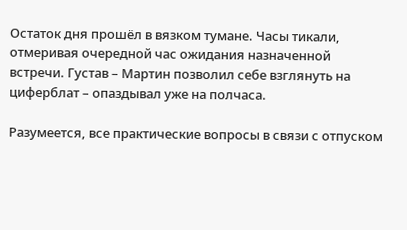Остаток дня прошёл в вязком тумане. Часы тикали, отмеривая очередной час ожидания назначенной встречи. Густав – Мартин позволил себе взглянуть на циферблат – опаздывал уже на полчаса.

Разумеется, все практические вопросы в связи с отпуском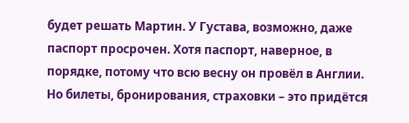будет решать Мартин. У Густава, возможно, даже паспорт просрочен. Хотя паспорт, наверное, в порядке, потому что всю весну он провёл в Англии. Но билеты, бронирования, страховки – это придётся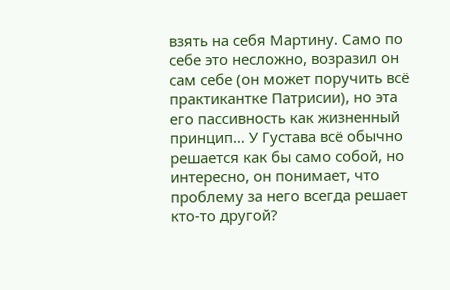взять на себя Мартину. Само по себе это несложно, возразил он сам себе (он может поручить всё практикантке Патрисии), но эта его пассивность как жизненный принцип… У Густава всё обычно решается как бы само собой, но интересно, он понимает, что проблему за него всегда решает кто-то другой?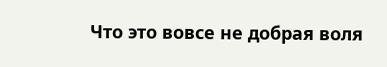Что это вовсе не добрая воля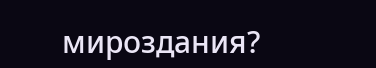мироздания?